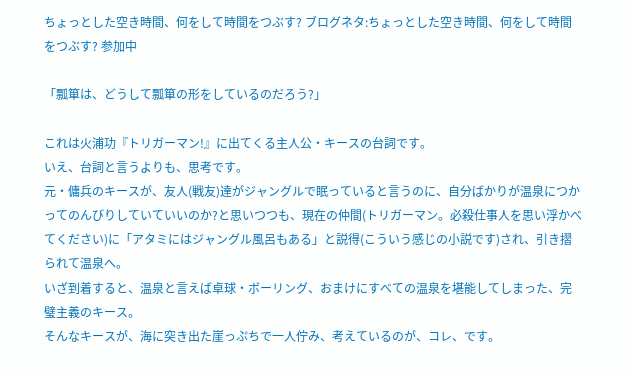ちょっとした空き時間、何をして時間をつぶす? ブログネタ:ちょっとした空き時間、何をして時間をつぶす? 参加中

「瓢箪は、どうして瓢箪の形をしているのだろう?」

これは火浦功『トリガーマン!』に出てくる主人公・キースの台詞です。
いえ、台詞と言うよりも、思考です。
元・傭兵のキースが、友人(戦友)達がジャングルで眠っていると言うのに、自分ばかりが温泉につかってのんびりしていていいのか?と思いつつも、現在の仲間(トリガーマン。必殺仕事人を思い浮かべてください)に「アタミにはジャングル風呂もある」と説得(こういう感じの小説です)され、引き摺られて温泉へ。
いざ到着すると、温泉と言えば卓球・ボーリング、おまけにすべての温泉を堪能してしまった、完璧主義のキース。
そんなキースが、海に突き出た崖っぷちで一人佇み、考えているのが、コレ、です。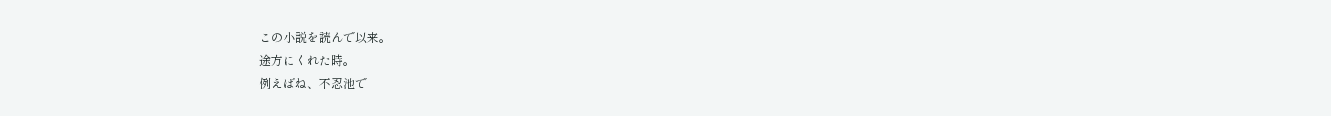この小説を読んで以来。
途方にくれた時。
例えばね、不忍池で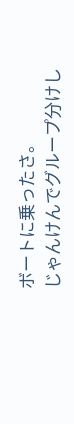ボートに乗ったさ。
じゃんけんでグループ分けし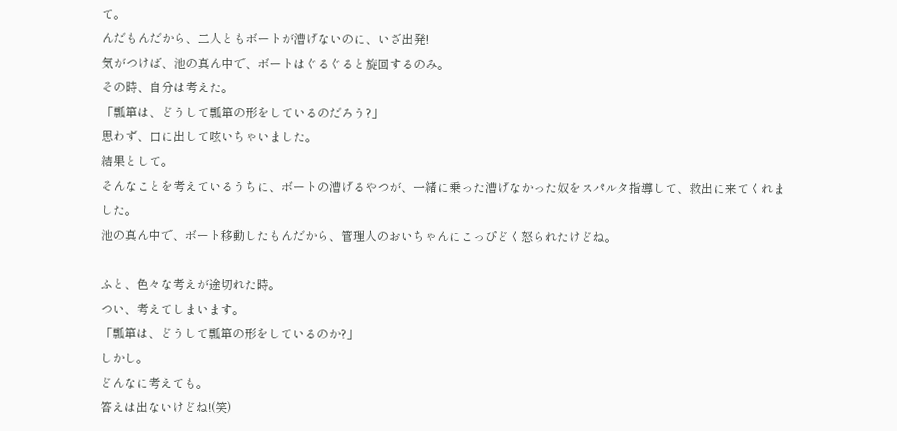て。
んだもんだから、二人ともボートが漕げないのに、いざ出発!
気がつけば、池の真ん中で、ボートはぐるぐると旋回するのみ。
その時、自分は考えた。
「瓢箪は、どうして瓢箪の形をしているのだろう?」
思わず、口に出して呟いちゃいました。
結果として。
そんなことを考えているうちに、ボートの漕げるやつが、一緒に乗った漕げなかった奴をスパルタ指導して、救出に来てくれました。
池の真ん中で、ボート移動したもんだから、管理人のおいちゃんにこっぴどく怒られたけどね。

ふと、色々な考えが途切れた時。
つい、考えてしまいます。
「瓢箪は、どうして瓢箪の形をしているのか?」
しかし。
どんなに考えても。
答えは出ないけどね!(笑)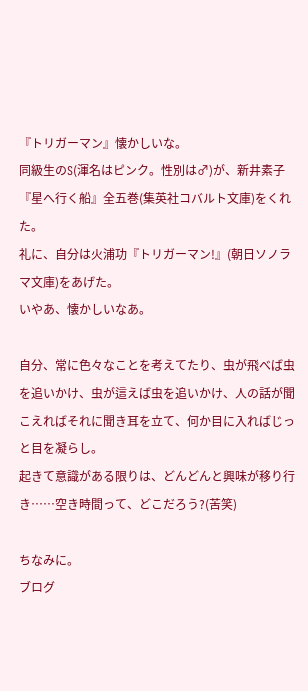『トリガーマン』懐かしいな。
同級生のS(渾名はピンク。性別は♂)が、新井素子『星へ行く船』全五巻(集英社コバルト文庫)をくれた。
礼に、自分は火浦功『トリガーマン!』(朝日ソノラマ文庫)をあげた。
いやあ、懐かしいなあ。

自分、常に色々なことを考えてたり、虫が飛べば虫を追いかけ、虫が這えば虫を追いかけ、人の話が聞こえればそれに聞き耳を立て、何か目に入ればじっと目を凝らし。
起きて意識がある限りは、どんどんと興味が移り行き……空き時間って、どこだろう?(苦笑)

ちなみに。
ブログ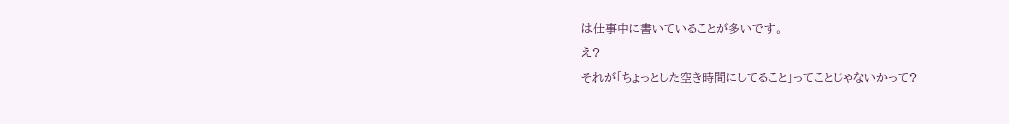は仕事中に書いていることが多いです。
え?
それが「ちょっとした空き時間にしてること」ってことじゃないかって?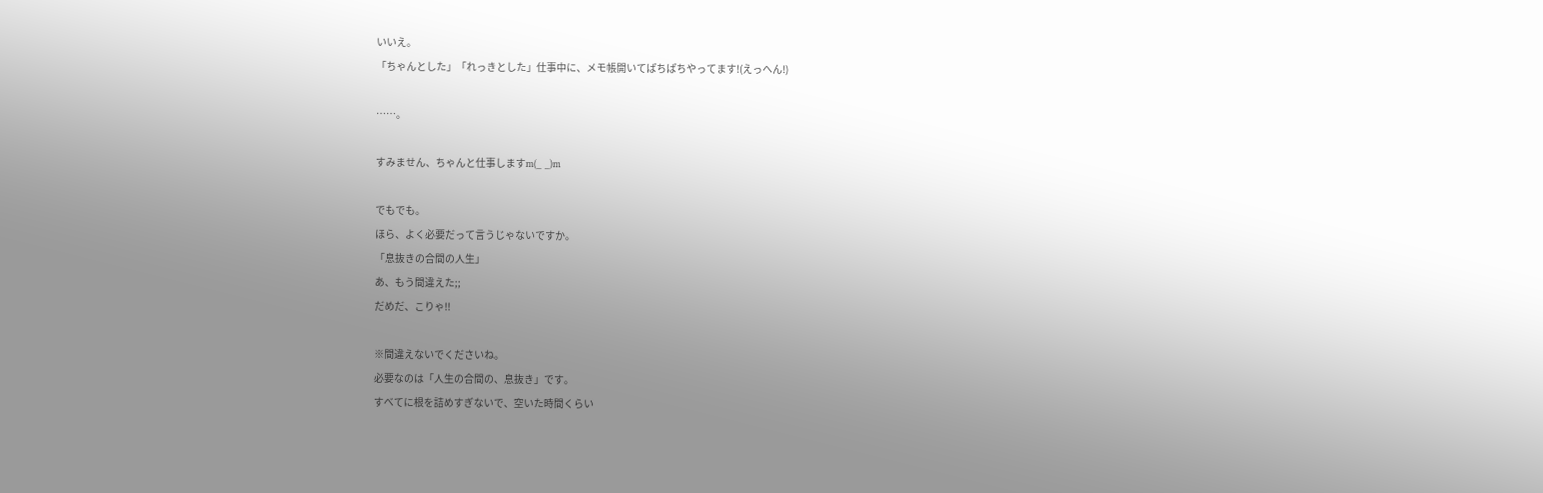いいえ。
「ちゃんとした」「れっきとした」仕事中に、メモ帳開いてぱちぱちやってます!(えっへん!)

……。

すみません、ちゃんと仕事しますm(_ _)m

でもでも。
ほら、よく必要だって言うじゃないですか。
「息抜きの合間の人生」
あ、もう間違えた;;
だめだ、こりゃ!!

※間違えないでくださいね。
必要なのは「人生の合間の、息抜き」です。
すべてに根を詰めすぎないで、空いた時間くらい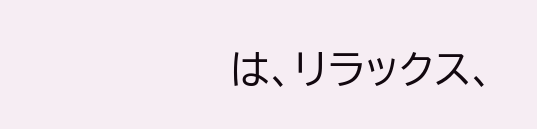は、リラックス、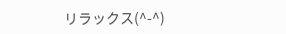リラックス(^-^)